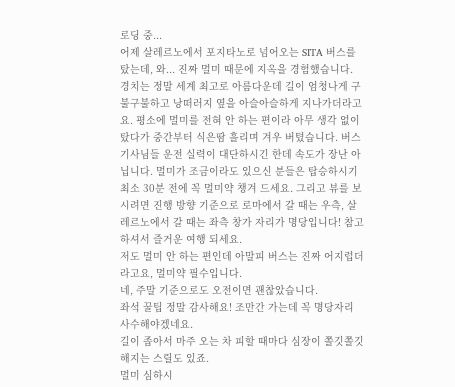로딩 중...
어제 살레르노에서 포지타노로 넘어오는 SITA 버스를 탔는데, 와... 진짜 멀미 때문에 지옥을 경험했습니다. 경치는 정말 세계 최고로 아름다운데 길이 엄청나게 구불구불하고 낭떠러지 옆을 아슬아슬하게 지나가더라고요. 평소에 멀미를 전혀 안 하는 편이라 아무 생각 없이 탔다가 중간부터 식은땀 흘리며 겨우 버텼습니다. 버스 기사님들 운전 실력이 대단하시긴 한데 속도가 장난 아닙니다. 멀미가 조금이라도 있으신 분들은 탑승하시기 최소 30분 전에 꼭 멀미약 챙겨 드세요. 그리고 뷰를 보시려면 진행 방향 기준으로 로마에서 갈 때는 우측, 살레르노에서 갈 때는 좌측 창가 자리가 명당입니다! 참고하셔서 즐거운 여행 되세요.
저도 멀미 안 하는 편인데 아말피 버스는 진짜 어지럽더라고요, 멀미약 필수입니다.
네, 주말 기준으로도 오전이면 괜찮았습니다.
좌석 꿀팁 정말 감사해요! 조만간 가는데 꼭 명당자리 사수해야겠네요.
길이 좁아서 마주 오는 차 피할 때마다 심장이 쫄깃쫄깃해지는 스릴도 있죠.
멀미 심하시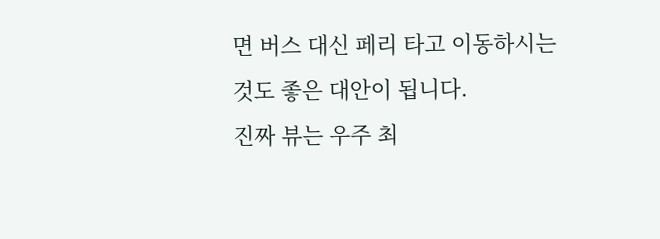면 버스 대신 페리 타고 이동하시는 것도 좋은 대안이 됩니다.
진짜 뷰는 우주 최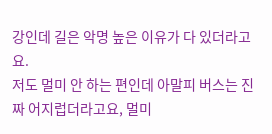강인데 길은 악명 높은 이유가 다 있더라고요.
저도 멀미 안 하는 편인데 아말피 버스는 진짜 어지럽더라고요, 멀미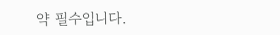약 필수입니다.